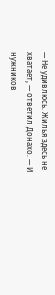— Не удивлюсь. Жилья здесь не хватает, — ответил Донахо. — И нужников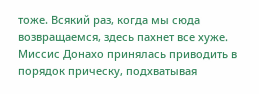тоже. Всякий раз, когда мы сюда возвращаемся, здесь пахнет все хуже.
Миссис Донахо принялась приводить в порядок прическу, подхватывая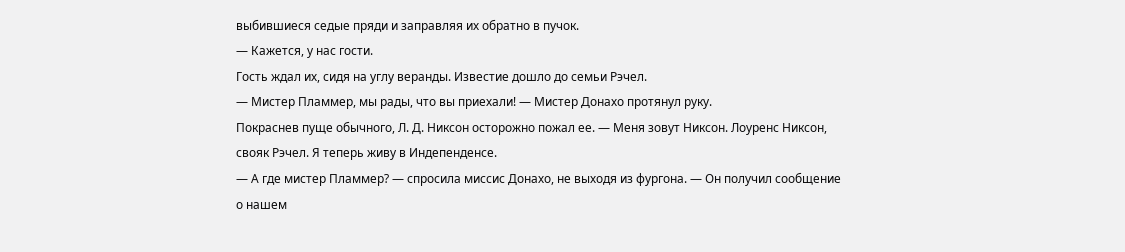выбившиеся седые пряди и заправляя их обратно в пучок.
— Кажется, у нас гости.
Гость ждал их, сидя на углу веранды. Известие дошло до семьи Рэчел.
— Мистер Пламмер, мы рады, что вы приехали! — Мистер Донахо протянул руку.
Покраснев пуще обычного, Л. Д. Никсон осторожно пожал ее. — Меня зовут Никсон. Лоуренс Никсон, свояк Рэчел. Я теперь живу в Индепенденсе.
— А где мистер Пламмер? — спросила миссис Донахо, не выходя из фургона. — Он получил сообщение о нашем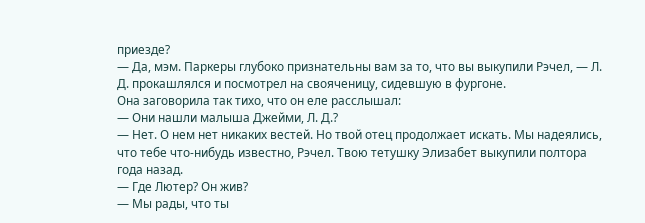приезде?
— Да, мэм. Паркеры глубоко признательны вам за то, что вы выкупили Рэчел, — Л. Д. прокашлялся и посмотрел на свояченицу, сидевшую в фургоне.
Она заговорила так тихо, что он еле расслышал:
— Они нашли малыша Джейми, Л. Д.?
— Нет. О нем нет никаких вестей. Но твой отец продолжает искать. Мы надеялись, что тебе что-нибудь известно, Рэчел. Твою тетушку Элизабет выкупили полтора года назад.
— Где Лютер? Он жив?
— Мы рады, что ты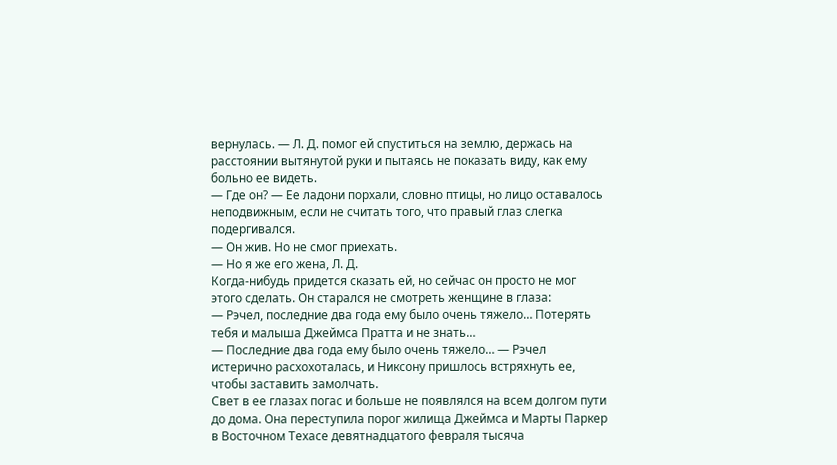вернулась. — Л. Д. помог ей спуститься на землю, держась на расстоянии вытянутой руки и пытаясь не показать виду, как ему больно ее видеть.
— Где он? — Ее ладони порхали, словно птицы, но лицо оставалось неподвижным, если не считать того, что правый глаз слегка подергивался.
— Он жив. Но не смог приехать.
— Но я же его жена, Л. Д.
Когда-нибудь придется сказать ей, но сейчас он просто не мог этого сделать. Он старался не смотреть женщине в глаза:
— Рэчел, последние два года ему было очень тяжело… Потерять тебя и малыша Джеймса Пратта и не знать…
— Последние два года ему было очень тяжело… — Рэчел истерично расхохоталась, и Никсону пришлось встряхнуть ее, чтобы заставить замолчать.
Свет в ее глазах погас и больше не появлялся на всем долгом пути до дома. Она переступила порог жилища Джеймса и Марты Паркер в Восточном Техасе девятнадцатого февраля тысяча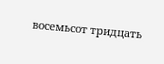восемьсот тридцать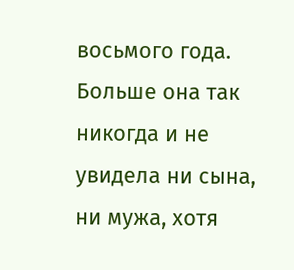восьмого года. Больше она так никогда и не увидела ни сына, ни мужа, хотя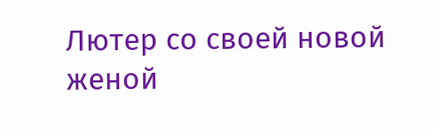Лютер со своей новой женой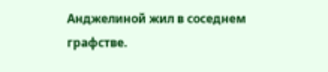Анджелиной жил в соседнем графстве.